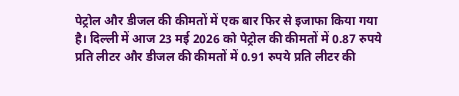पेट्रोल और डीजल की कीमतों में एक बार फिर से इजाफा किया गया है। दिल्ली में आज 23 मई 2026 को पेट्रोल की कीमतों में 0.87 रुपये प्रति लीटर और डीजल की कीमतों में 0.91 रुपये प्रति लीटर की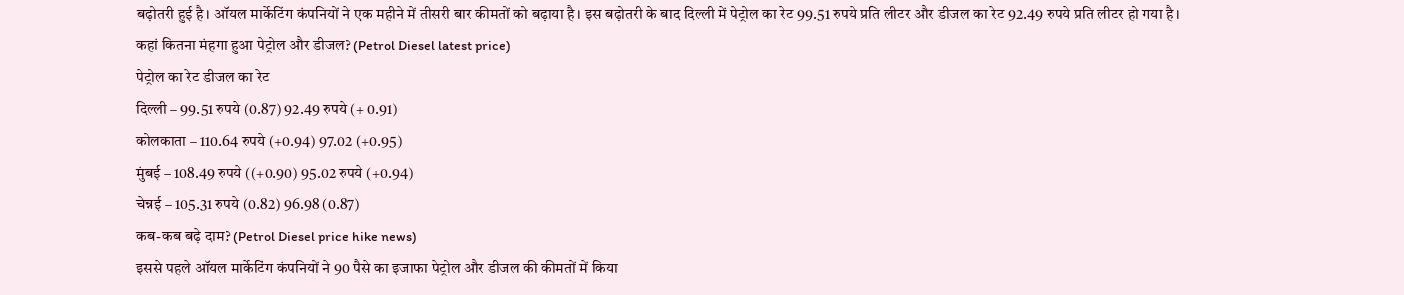बढ़ोतरी हुई है। ऑयल मार्केटिंग कंपनियों ने एक महीने में तीसरी बार कीमतों को बढ़ाया है। इस बढ़ोतरी के बाद दिल्ली में पेट्रोल का रेट 99.51 रुपये प्रति लीटर और डीजल का रेट 92.49 रुपये प्रति लीटर हो गया है।
कहां कितना मंहगा हुआ पेट्रोल और डीजल? (Petrol Diesel latest price)
पेट्रोल का रेट डीजल का रेट
दिल्ली – 99.51 रुपये (0.87) 92.49 रुपये (+ 0.91)
कोलकाता – 110.64 रुपये (+0.94) 97.02 (+0.95)
मुंबई – 108.49 रुपये ((+0.90) 95.02 रुपये (+0.94)
चेन्नई – 105.31 रुपये (0.82) 96.98 (0.87)
कब-कब बढ़े दाम? (Petrol Diesel price hike news)
इससे पहले ऑयल मार्केटिंग कंपनियों ने 90 पैसे का इजाफा पेट्रोल और डीजल की कीमतों में किया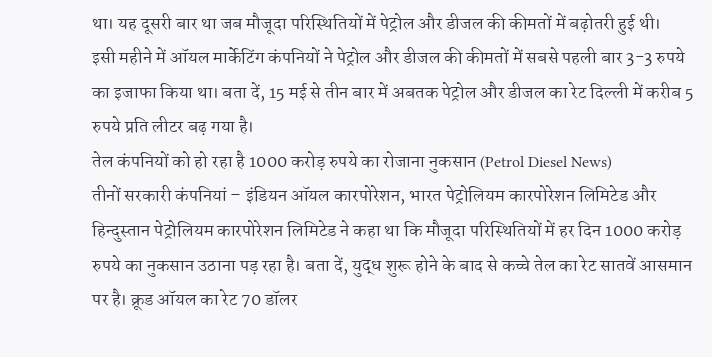था। यह दूसरी बार था जब मौजूदा परिस्थितियों में पेट्रोल और डीजल की कीमतों में बढ़ोतरी हुई थी।
इसी महीने में ऑयल मार्केटिंग कंपनियों ने पेट्रोल और डीजल की कीमतों में सबसे पहली बार 3-3 रुपये का इजाफा किया था। बता दें, 15 मई से तीन बार में अबतक पेट्रोल और डीजल का रेट दिल्ली में करीब 5 रुपये प्रति लीटर बढ़ गया है।
तेल कंपनियों को हो रहा है 1000 करोड़ रुपये का रोजाना नुकसान (Petrol Diesel News)
तीनों सरकारी कंपनियां – इंडियन ऑयल कारपोरेशन, भारत पेट्रोलियम कारपोरेशन लिमिटेड और हिन्दुस्तान पेट्रोलियम कारपोरेशन लिमिटेड ने कहा था कि मौजूदा परिस्थितियों में हर दिन 1000 करोड़ रुपये का नुकसान उठाना पड़ रहा है। बता दें, युद्ध शुरू होने के बाद से कच्चे तेल का रेट सातवें आसमान पर है। क्रूड ऑयल का रेट 70 डॉलर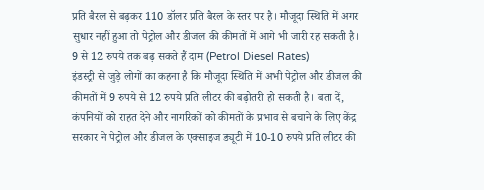प्रति बैरल से बढ़कर 110 डॉलर प्रति बैरल के स्तर पर है। मौजूदा स्थिति में अगर सुधार नहीं हुआ तो पेट्रोल और डीजल की कीमतों में आगे भी जारी रह सकती है।
9 से 12 रुपये तक बढ़ सकते हैं दाम (Petrol Diesel Rates)
इंडस्ट्री से जुड़े लोगों का कहना है कि मौजूदा स्थिति में अभी पेट्रोल और डीजल की कीमतों में 9 रुपये से 12 रुपये प्रति लीटर की बढ़ोतरी हो सकती है। बता दें, कंपनियों को राहत देने और नागरिकों को कीमतों के प्रभाव से बचाने के लिए केंद्र सरकार ने पेट्रोल और डीजल के एक्साइज ड्यूटी में 10-10 रुपये प्रति लीटर की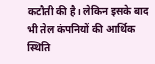कटौती की है। लेकिन इसके बाद भी तेल कंपनियों की आर्थिक स्थिति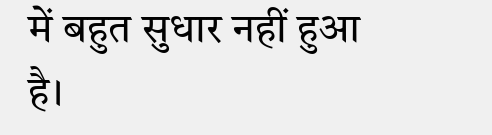में बहुत सुधार नहीं हुआ है।